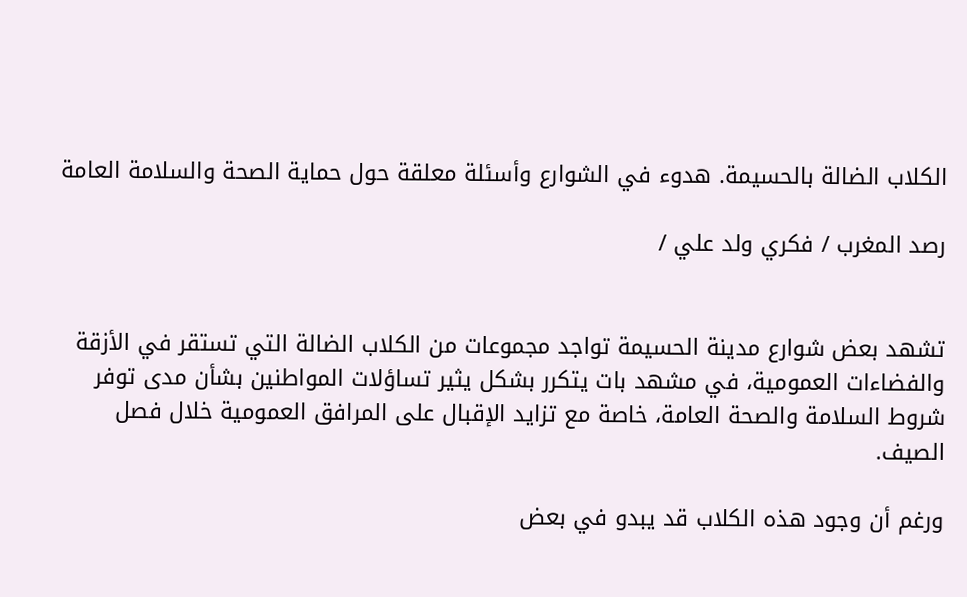الكلاب الضالة بالحسيمة. هدوء في الشوارع وأسئلة معلقة حول حماية الصحة والسلامة العامة

رصد المغرب / فكري ولد علي /


تشهد بعض شوارع مدينة الحسيمة تواجد مجموعات من الكلاب الضالة التي تستقر في الأزقة والفضاءات العمومية، في مشهد بات يتكرر بشكل يثير تساؤلات المواطنين بشأن مدى توفر شروط السلامة والصحة العامة، خاصة مع تزايد الإقبال على المرافق العمومية خلال فصل الصيف.

ورغم أن وجود هذه الكلاب قد يبدو في بعض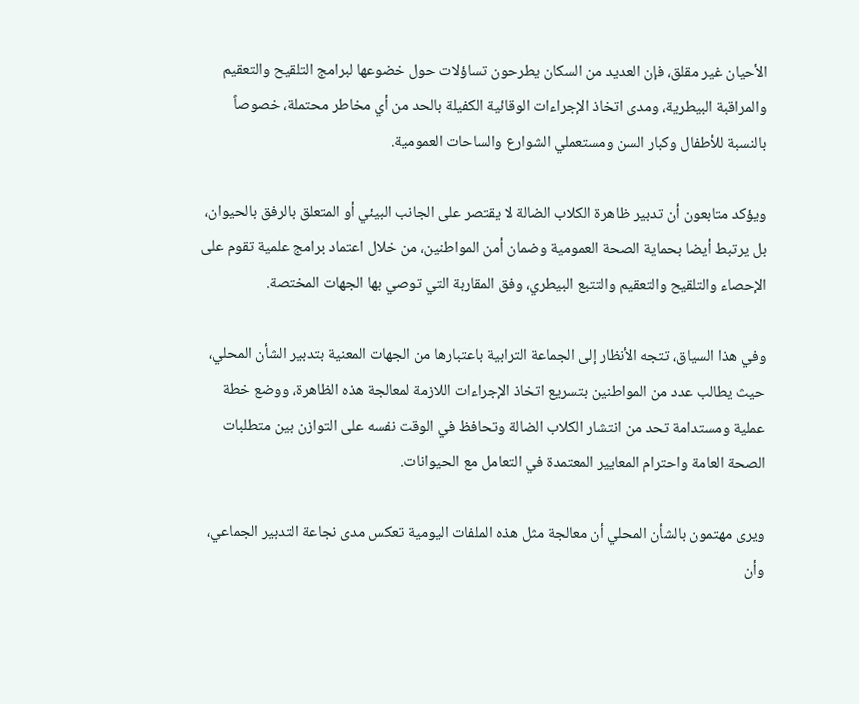الأحيان غير مقلق، فإن العديد من السكان يطرحون تساؤلات حول خضوعها لبرامج التلقيح والتعقيم والمراقبة البيطرية، ومدى اتخاذ الإجراءات الوقائية الكفيلة بالحد من أي مخاطر محتملة، خصوصاً بالنسبة للأطفال وكبار السن ومستعملي الشوارع والساحات العمومية.

ويؤكد متابعون أن تدبير ظاهرة الكلاب الضالة لا يقتصر على الجانب البيئي أو المتعلق بالرفق بالحيوان، بل يرتبط أيضا بحماية الصحة العمومية وضمان أمن المواطنين، من خلال اعتماد برامج علمية تقوم على الإحصاء والتلقيح والتعقيم والتتبع البيطري، وفق المقاربة التي توصي بها الجهات المختصة.

وفي هذا السياق، تتجه الأنظار إلى الجماعة الترابية باعتبارها من الجهات المعنية بتدبير الشأن المحلي، حيث يطالب عدد من المواطنين بتسريع اتخاذ الإجراءات اللازمة لمعالجة هذه الظاهرة، ووضع خطة عملية ومستدامة تحد من انتشار الكلاب الضالة وتحافظ في الوقت نفسه على التوازن بين متطلبات الصحة العامة واحترام المعايير المعتمدة في التعامل مع الحيوانات.

ويرى مهتمون بالشأن المحلي أن معالجة مثل هذه الملفات اليومية تعكس مدى نجاعة التدبير الجماعي، وأن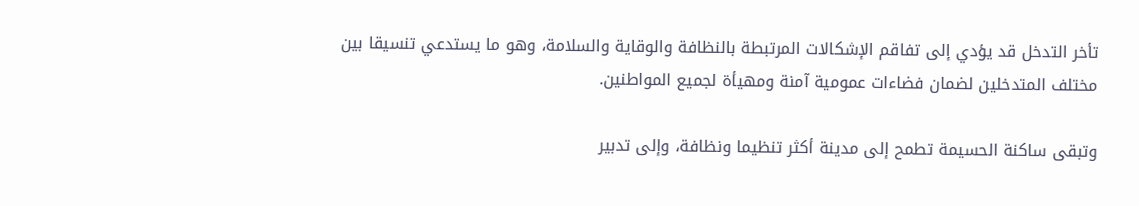تأخر التدخل قد يؤدي إلى تفاقم الإشكالات المرتبطة بالنظافة والوقاية والسلامة، وهو ما يستدعي تنسيقا بين مختلف المتدخلين لضمان فضاءات عمومية آمنة ومهيأة لجميع المواطنين.

وتبقى ساكنة الحسيمة تطمح إلى مدينة أكثر تنظيما ونظافة، وإلى تدبير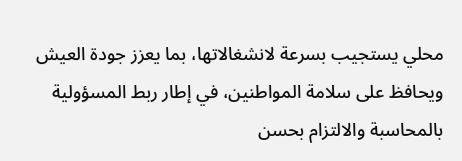محلي يستجيب بسرعة لانشغالاتها، بما يعزز جودة العيش ويحافظ على سلامة المواطنين، في إطار ربط المسؤولية بالمحاسبة والالتزام بحسن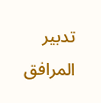تدبير المرافق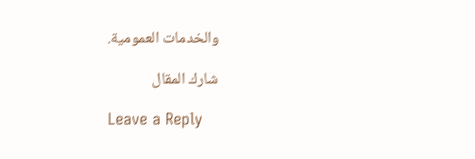والخدمات العمومية.

شارك المقال

Leave a Reply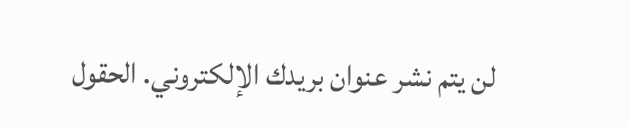لن يتم نشر عنوان بريدك الإلكتروني. الحقول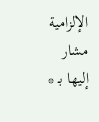الإلزامية مشار إليها بـ *